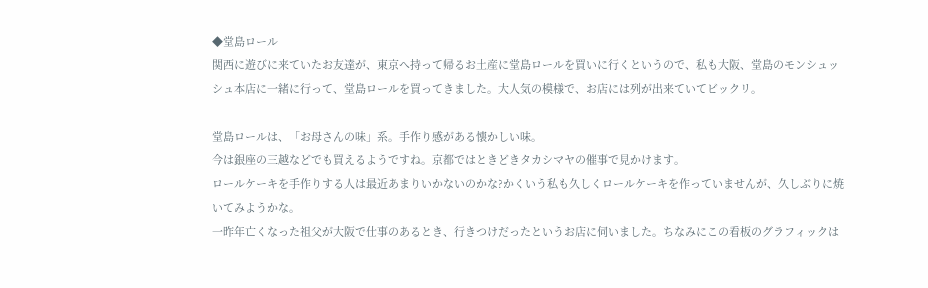◆堂島ロール
関西に遊びに来ていたお友達が、東京へ持って帰るお土産に堂島ロールを買いに行くというので、私も大阪、堂島のモンシュッシュ本店に一緒に行って、堂島ロールを買ってきました。大人気の模様で、お店には列が出来ていてビックリ。

堂島ロールは、「お母さんの味」系。手作り感がある懐かしい味。
今は銀座の三越などでも買えるようですね。京都ではときどきタカシマヤの催事で見かけます。
ロールケーキを手作りする人は最近あまりいかないのかな?かくいう私も久しくロールケーキを作っていませんが、久しぶりに焼いてみようかな。
一昨年亡くなった祖父が大阪で仕事のあるとき、行きつけだったというお店に伺いました。ちなみにこの看板のグラフィックは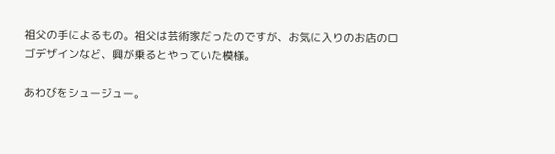祖父の手によるもの。祖父は芸術家だったのですが、お気に入りのお店のロゴデザインなど、興が乗るとやっていた模様。

あわびをシュージュー。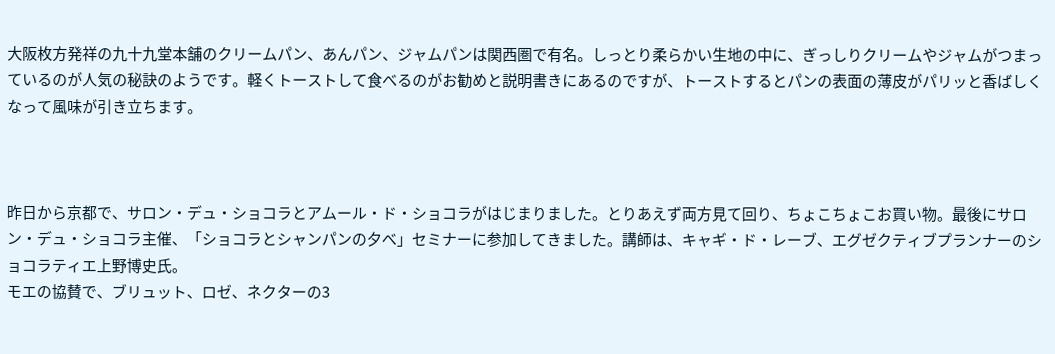大阪枚方発祥の九十九堂本舗のクリームパン、あんパン、ジャムパンは関西圏で有名。しっとり柔らかい生地の中に、ぎっしりクリームやジャムがつまっているのが人気の秘訣のようです。軽くトーストして食べるのがお勧めと説明書きにあるのですが、トーストするとパンの表面の薄皮がパリッと香ばしくなって風味が引き立ちます。



昨日から京都で、サロン・デュ・ショコラとアムール・ド・ショコラがはじまりました。とりあえず両方見て回り、ちょこちょこお買い物。最後にサロン・デュ・ショコラ主催、「ショコラとシャンパンの夕べ」セミナーに参加してきました。講師は、キャギ・ド・レーブ、エグゼクティブプランナーのショコラティエ上野博史氏。
モエの協賛で、ブリュット、ロゼ、ネクターの3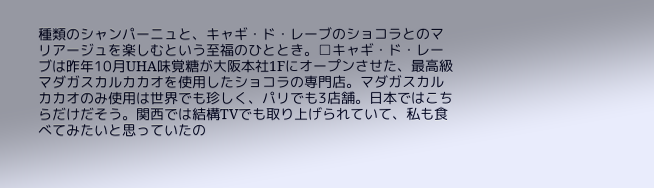種類のシャンパーニュと、キャギ・ド・レーブのショコラとのマリアージュを楽しむという至福のひととき。□キャギ・ド・レーブは昨年10月UHA味覚糖が大阪本社1Fにオープンさせた、最高級マダガスカルカカオを使用したショコラの専門店。マダガスカルカカオのみ使用は世界でも珍しく、パリでも3店舗。日本ではこちらだけだそう。関西では結構TVでも取り上げられていて、私も食べてみたいと思っていたの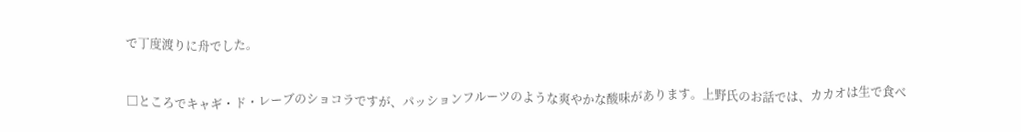で丁度渡りに舟でした。


□ところでキャギ・ド・レーブのショコラですが、パッションフルーツのような爽やかな酸味があります。上野氏のお話では、カカオは生で食べ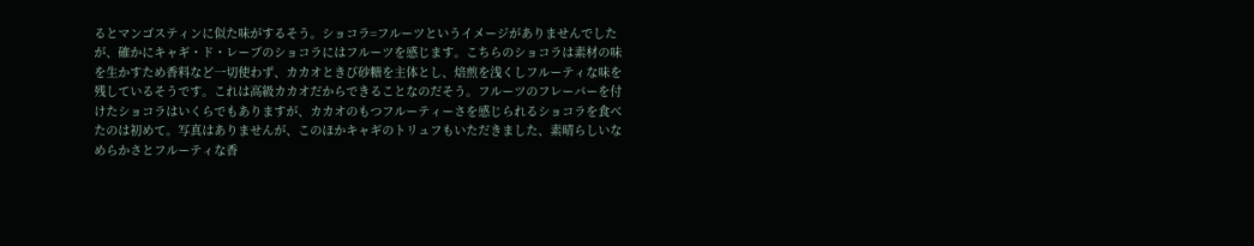るとマンゴスティンに似た味がするそう。ショコラ=フルーツというイメージがありませんでしたが、確かにキャギ・ド・レーブのショコラにはフルーツを感じます。こちらのショコラは素材の味を生かすため香料など一切使わず、カカオときび砂糖を主体とし、焙煎を浅くしフルーティな味を残しているそうです。これは高級カカオだからできることなのだそう。フルーツのフレーバーを付けたショコラはいくらでもありますが、カカオのもつフルーティーさを感じられるショコラを食べたのは初めて。写真はありませんが、このほかキャギのトリュフもいただきました、素晴らしいなめらかさとフルーティな香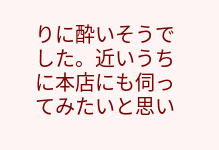りに酔いそうでした。近いうちに本店にも伺ってみたいと思い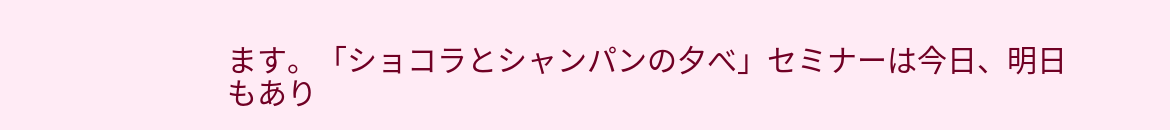ます。「ショコラとシャンパンの夕べ」セミナーは今日、明日もあり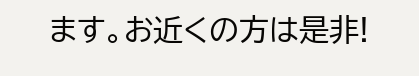ます。お近くの方は是非!